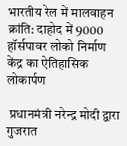भारतीय रेल में मालवाहन क्रांति: दाहोद में 9000 हॉर्सपावर लोको निर्माण केंद्र का ऐतिहासिक लोकार्पण

 प्रधानमंत्री नरेन्द्र मोदी द्वारा गुजरात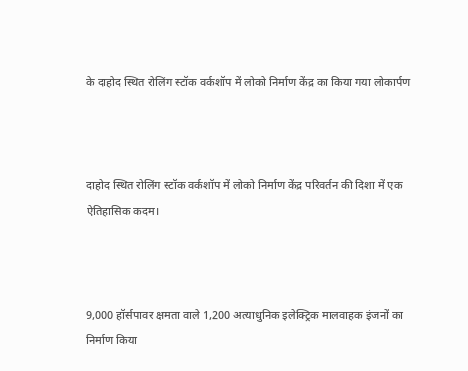के दाहोद स्थित रोलिंग स्टॉक वर्कशॉप में लोको निर्माण केंद्र का किया गया लोकार्पण



दाहोद स्थित रोलिंग स्टॉक वर्कशॉप में लोको निर्माण केंद्र परिवर्तन की दिशा में एक ऐतिहासिक कदम।



9,000 हॉर्सपावर क्षमता वाले 1,200 अत्याधुनिक इलेक्ट्रिक मालवाहक इंजनों का निर्माण किया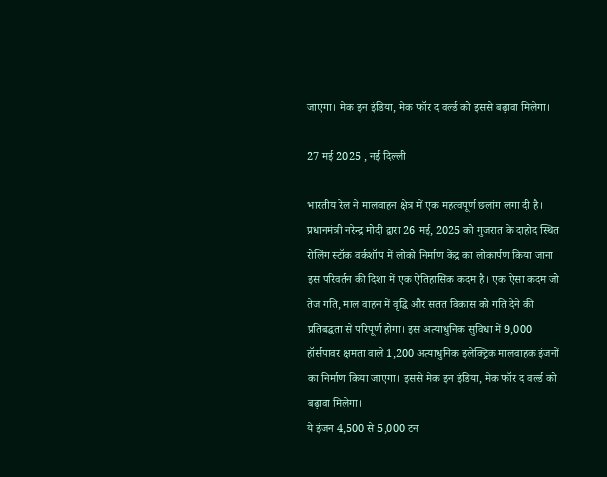जाएगा। मेक इन इंडिया, मेक फॉर द वर्ल्ड को इससे बढ़ावा मिलेगा।

27 मई 2025 , नई दिल्ली

भारतीय रेल ने मालवाहन क्षेत्र में एक महत्वपूर्ण छलांग लगा दी है। प्रधानमंत्री नरेन्द्र मोदी द्वारा 26 मई, 2025 को गुजरात के दाहोद स्थित रोलिंग स्टॉक वर्कशॉप में लोको निर्माण केंद्र का लोकार्पण किया जाना इस परिवर्तन की दिशा में एक ऐतिहासिक कदम है। एक ऐसा कदम जो तेज गति, माल वाहन में वृद्धि और सतत विकास को गति देने की प्रतिबद्धता से परिपूर्ण होगा। इस अत्याधुनिक सुविधा में 9,000 हॉर्सपावर क्षमता वाले 1,200 अत्याधुनिक इलेक्ट्रिक मालवाहक इंजनों का निर्माण किया जाएगा। इससे मेक इन इंडिया, मेक फॉर द वर्ल्ड को बढ़ावा मिलेगा।
ये इंजन 4,500 से 5,000 टन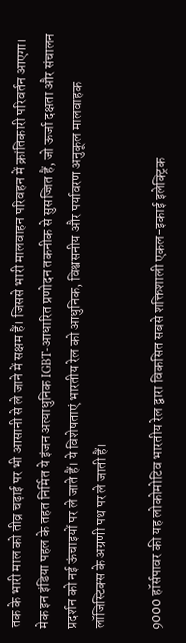तक के भारी माल को तीव्र चढ़ाई पर भी आसानी से ले जाने में सक्षम हैं। जिससे भारी मालवाहन परिवहन में क्रांतिकारी परिवर्तन आएगा। मेक इन इंडिया पहल के तहत निर्मित ये इंजन अत्याधुनिक IGBT-आधारित प्रणोदन तकनीक से सुसज्जित हैं, जो ऊर्जा दक्षता और संचालन प्रदर्शन को नई ऊंचाइयों पर ले जाते हैं। ये विशेषताएं भारतीय रेल को आधुनिक, विश्वसनीय और पर्यावरण अनुकूल मालवाहक लॉजिस्टिक्स के अग्रणी पथ पर ले जाती हैं।

9000 हॉर्सपावर की यह लोकोमोटिव भारतीय रेल द्वारा विकसित सबसे शक्तिशाली एकल-इकाई इलेक्ट्रिक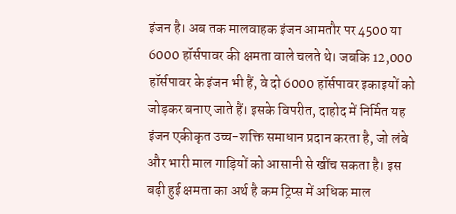इंजन है। अब तक मालवाहक इंजन आमतौर पर 4500 या 6000 हॉर्सपावर की क्षमता वाले चलते थे। जबकि 12,000 हॉर्सपावर के इंजन भी हैं, वे दो 6000 हॉर्सपावर इकाइयों को जोड़कर बनाए जाते हैं। इसके विपरीत, दाहोद में निर्मित यह इंजन एकीकृत उच्च-शक्ति समाधान प्रदान करता है, जो लंबे और भारी माल गाड़ियों को आसानी से खींच सकता है। इस बढ़ी हुई क्षमता का अर्थ है कम ट्रिप्स में अधिक माल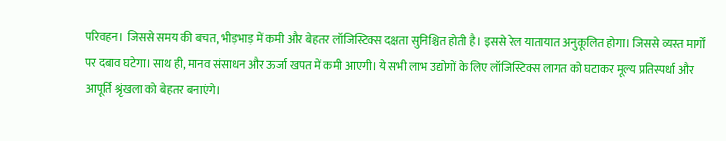परिवहन। जिससे समय की बचत, भीड़भाड़ में कमी और बेहतर लॉजिस्टिक्स दक्षता सुनिश्चित होती है। इससे रेल यातायात अनुकूलित होगा। जिससे व्यस्त मार्गों पर दबाव घटेगा। साथ ही, मानव संसाधन और ऊर्जा खपत में कमी आएगी। ये सभी लाभ उद्योगों के लिए लॉजिस्टिक्स लागत को घटाकर मूल्य प्रतिस्पर्धा और आपूर्ति श्रृंखला को बेहतर बनाएंगे।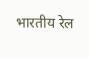भारतीय रेल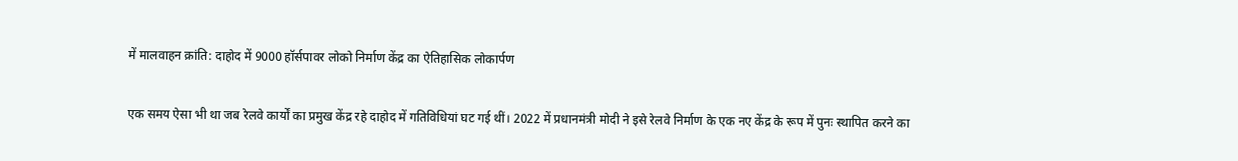में मालवाहन क्रांति: दाहोद में 9000 हॉर्सपावर लोको निर्माण केंद्र का ऐतिहासिक लोकार्पण

एक समय ऐसा भी था जब रेलवे कार्यों का प्रमुख केंद्र रहे दाहोद में गतिविधियां घट गई थीं। 2022 में प्रधानमंत्री मोदी ने इसे रेलवे निर्माण के एक नए केंद्र के रूप में पुनः स्थापित करने का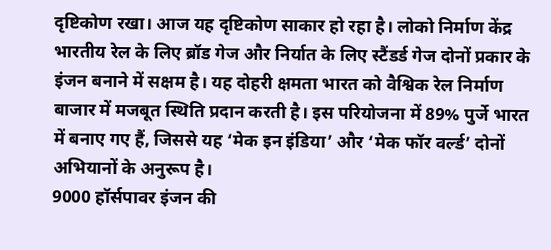दृष्टिकोण रखा। आज यह दृष्टिकोण साकार हो रहा है। लोको निर्माण केंद्र भारतीय रेल के लिए ब्रॉड गेज और निर्यात के लिए स्टैंडर्ड गेज दोनों प्रकार के इंजन बनाने में सक्षम है। यह दोहरी क्षमता भारत को वैश्विक रेल निर्माण बाजार में मजबूत स्थिति प्रदान करती है। इस परियोजना में 89% पुर्जे भारत में बनाए गए हैं, जिससे यह ‘मेक इन इंडिया’ और ‘मेक फॉर वर्ल्ड’ दोनों अभियानों के अनुरूप है।
9000 हॉर्सपावर इंजन की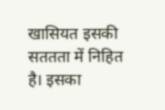खासियत इसकी सततता में निहित है। इसका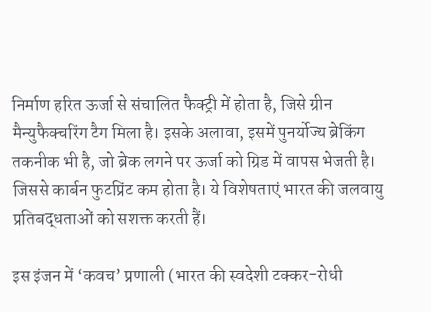निर्माण हरित ऊर्जा से संचालित फैक्ट्री में होता है, जिसे ग्रीन मैन्युफैक्चरिंग टैग मिला है। इसके अलावा, इसमें पुनर्योज्य ब्रेकिंग तकनीक भी है, जो ब्रेक लगने पर ऊर्जा को ग्रिड में वापस भेजती है। जिससे कार्बन फुटप्रिंट कम होता है। ये विशेषताएं भारत की जलवायु प्रतिबद्धताओं को सशक्त करती हैं।

इस इंजन में ‘कवच’ प्रणाली (भारत की स्वदेशी टक्कर-रोधी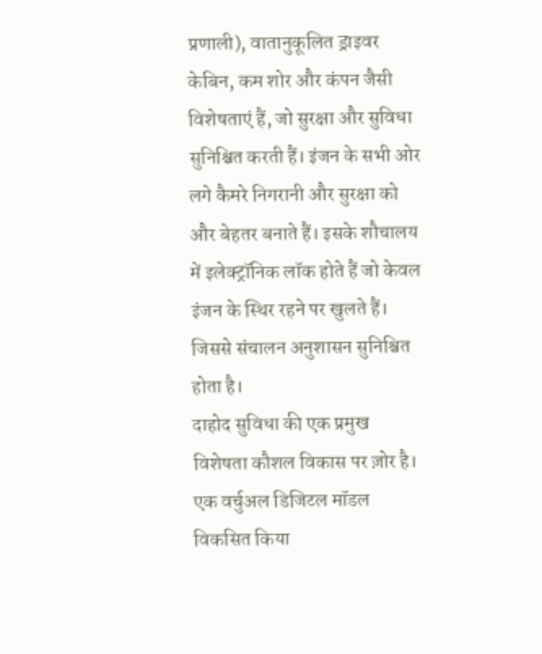प्रणाली), वातानुकूलित ड्राइवर केबिन, कम शोर और कंपन जैसी विशेषताएं हैं, जो सुरक्षा और सुविधा सुनिश्चित करती हैं। इंजन के सभी ओर लगे कैमरे निगरानी और सुरक्षा को और बेहतर बनाते हैं। इसके शौचालय में इलेक्ट्रॉनिक लॉक होते हैं जो केवल इंजन के स्थिर रहने पर खुलते हैं। जिससे संचालन अनुशासन सुनिश्चित होता है।
दाहोद सुविधा की एक प्रमुख विशेषता कौशल विकास पर ज़ोर है। एक वर्चुअल डिजिटल मॉडल विकसित किया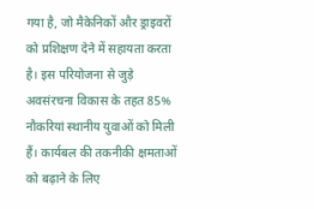गया है, जो मैकेनिकों और ड्राइवरों को प्रशिक्षण देने में सहायता करता है। इस परियोजना से जुड़े अवसंरचना विकास के तहत 85% नौकरियां स्थानीय युवाओं को मिली हैं। कार्यबल की तकनीकी क्षमताओं को बढ़ाने के लिए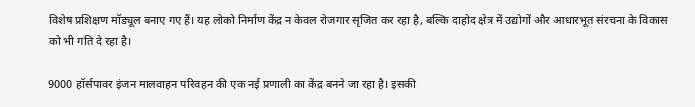विशेष प्रशिक्षण मॉड्यूल बनाए गए हैं। यह लोको निर्माण केंद्र न केवल रोजगार सृजित कर रहा है, बल्कि दाहोद क्षेत्र में उद्योगों और आधारभूत संरचना के विकास को भी गति दे रहा है।

9000 हॉर्सपावर इंजन मालवाहन परिवहन की एक नई प्रणाली का केंद्र बनने जा रहा है। इसकी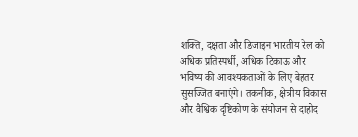शक्ति, दक्षता और डिजाइन भारतीय रेल को अधिक प्रतिस्पर्धी, अधिक टिकाऊ और भविष्य की आवश्यकताओं के लिए बेहतर सुसज्जित बनाएंगे। तकनीक, क्षेत्रीय विकास और वैश्विक दृष्टिकोण के संयोजन से दाहोद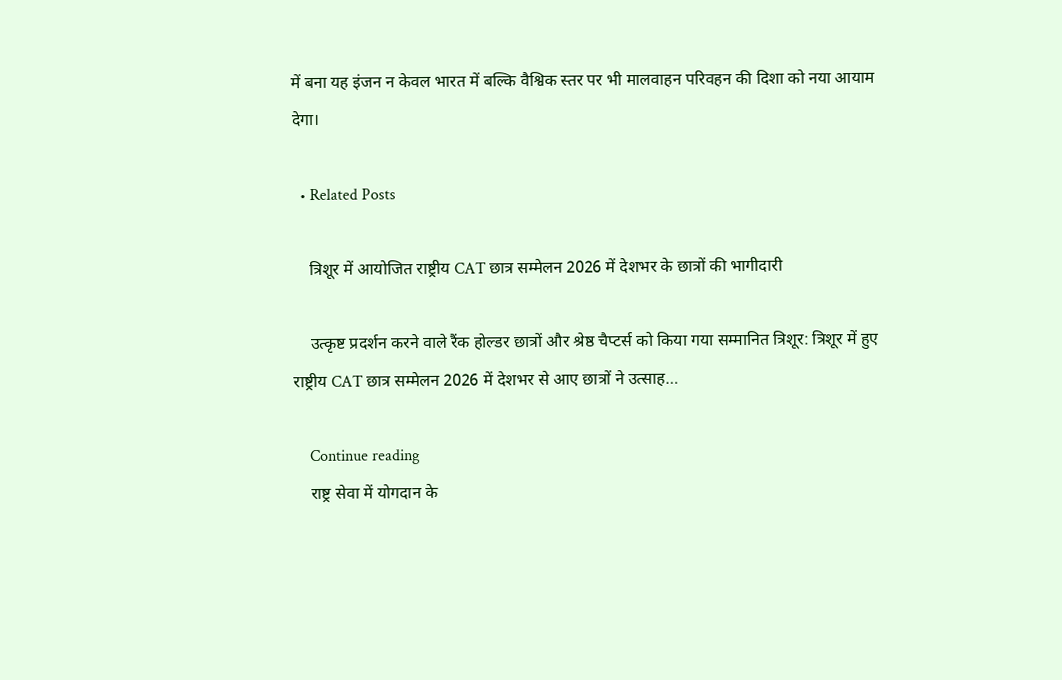में बना यह इंजन न केवल भारत में बल्कि वैश्विक स्तर पर भी मालवाहन परिवहन की दिशा को नया आयाम देगा।

  • Related Posts

    त्रिशूर में आयोजित राष्ट्रीय CAT छात्र सम्मेलन 2026 में देशभर के छात्रों की भागीदारी

    उत्कृष्ट प्रदर्शन करने वाले रैंक होल्डर छात्रों और श्रेष्ठ चैप्टर्स को किया गया सम्मानित त्रिशूर: त्रिशूर में हुए राष्ट्रीय CAT छात्र सम्मेलन 2026 में देशभर से आए छात्रों ने उत्साह…

    Continue reading
    राष्ट्र सेवा में योगदान के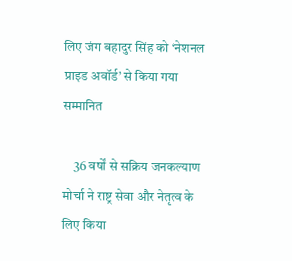लिए जंग बहादुर सिंह को ‘नेशनल प्राइड अवॉर्ड’ से किया गया सम्मानित

    36 वर्षों से सक्रिय जनकल्याण मोर्चा ने राष्ट्र सेवा और नेतृत्व के लिए किया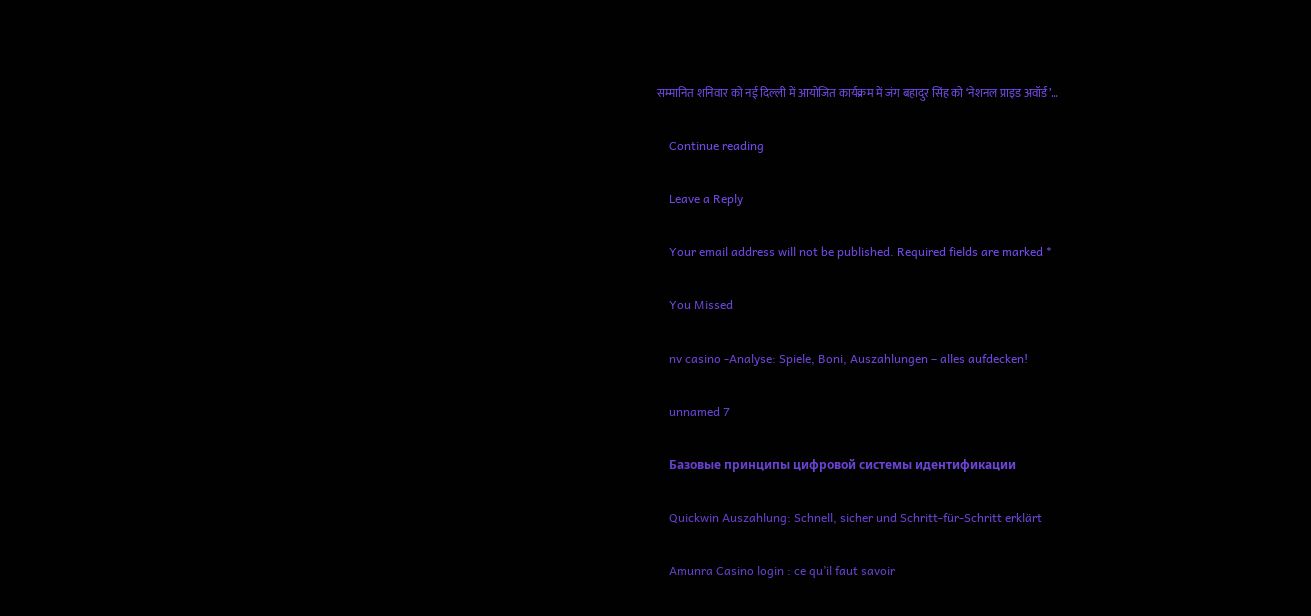सम्मानित शनिवार को नई दिल्ली में आयोजित कार्यक्रम में जंग बहादुर सिंह को ‘नेशनल प्राइड अवॉर्ड’…

    Continue reading

    Leave a Reply

    Your email address will not be published. Required fields are marked *

    You Missed

    nv casino -Analyse: Spiele, Boni, Auszahlungen – alles aufdecken!

    unnamed 7

    Базовые принципы цифровой системы идентификации

    Quickwin Auszahlung: Schnell, sicher und Schritt‑für‑Schritt erklärt

    Amunra Casino login : ce qu’il faut savoir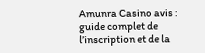Amunra Casino avis : guide complet de l’inscription et de la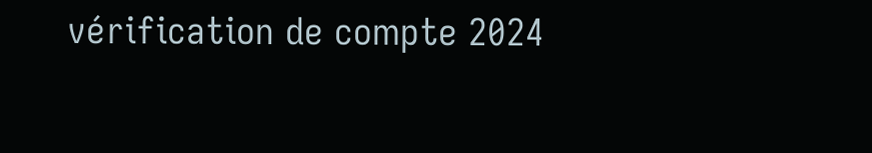vérification de compte 2024